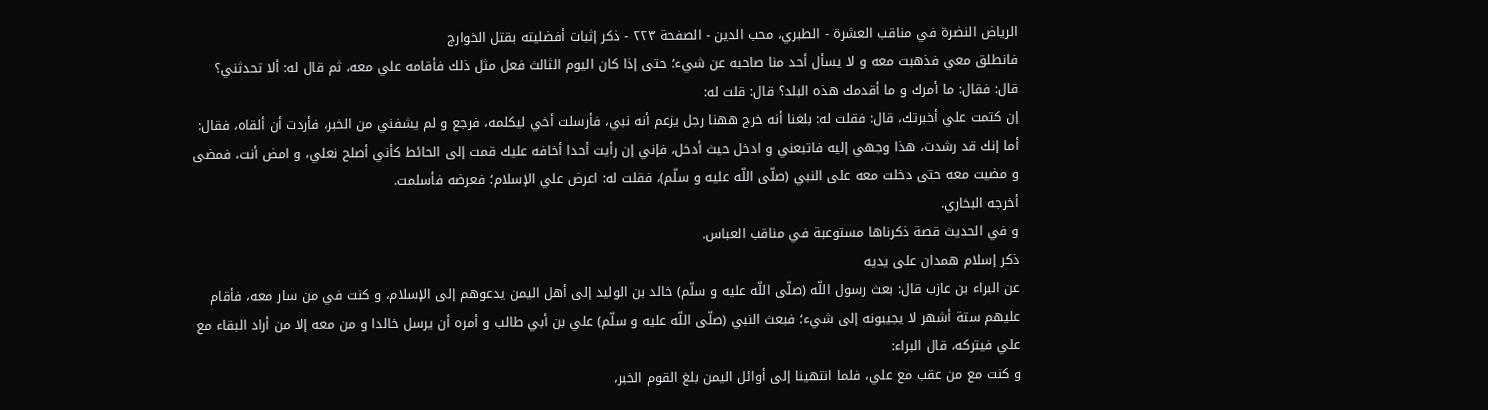الرياض النضرة في مناقب العشرة - الطبري، محب الدين - الصفحة ٢٢٣ - ذكر إثبات أفضليته بقتل الخوارج
فانطلق معي فذهبت معه و لا يسأل أحد منا صاحبه عن شيء؛ حتى إذا كان اليوم الثالث فعل مثل ذلك فأقامه علي معه، ثم قال له: ألا تحدثني؟ قال: فقال: ما أمرك و ما أقدمك هذه البلد؟ قال: قلت له:
إن كتمت علي أخبرتك، قال: فقلت له: بلغنا أنه خرج ههنا رجل يزعم أنه نبي، فأرسلت أخي ليكلمه، فرجع و لم يشفني من الخبر، فأردت أن ألقاه، فقال: أما إنك قد رشدت، هذا وجهي إليه فاتبعني و ادخل حيث أدخل، فإني إن رأيت أحدا أخافه عليك قمت إلى الحائط كأني أصلح نعلي، و امض أنت، فمضى و مضيت معه حتى دخلت معه على النبي (صلّى اللّه عليه و سلّم)، فقلت له: اعرض علي الإسلام؛ فعرضه فأسلمت.
أخرجه البخاري.
و في الحديث قصة ذكرناها مستوعبة في مناقب العباس.
ذكر إسلام همدان على يديه
عن البراء بن عازب قال: بعث رسول اللّه (صلّى اللّه عليه و سلّم) خالد بن الوليد إلى أهل اليمن يدعوهم إلى الإسلام، و كنت في من سار معه، فأقام عليهم ستة أشهر لا يجيبونه إلى شيء؛ فبعث النبي (صلّى اللّه عليه و سلّم) علي بن أبي طالب و أمره أن يرسل خالدا و من معه إلا من أراد البقاء مع علي فيتركه، قال البراء:
و كنت مع من عقب مع علي، فلما انتهينا إلى أوائل اليمن بلغ القوم الخبر،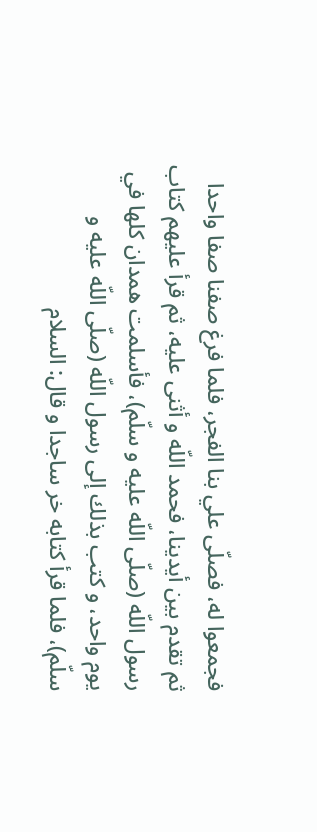فجمعوا له، فصلّى علي بنا الفجر، فلما فرغ صفنا صفا واحدا ثم تقدم بين أيدينا، فحمد اللّه و أثنى عليه، ثم قرأ عليهم كتاب رسول اللّه (صلّى اللّه عليه و سلّم)، فأسلمت همدان كلها في يوم واحد، و كتب بذلك إلى رسول اللّه (صلّى اللّه عليه و سلّم)، فلما قرأ كتابه خر ساجدا و قال: السلام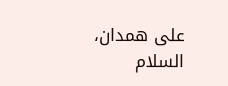على همدان، السلام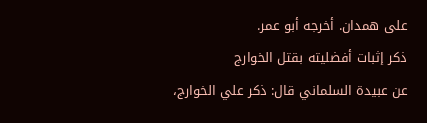على همدان. أخرجه أبو عمر.
ذكر إثبات أفضليته بقتل الخوارج
عن عبيدة السلماني قال: ذكر علي الخوارج،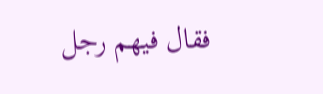فقال فيهم رجل